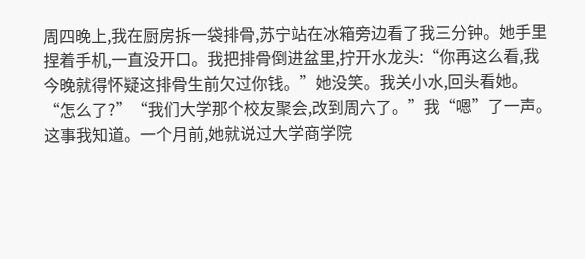周四晚上,我在厨房拆一袋排骨,苏宁站在冰箱旁边看了我三分钟。她手里捏着手机,一直没开口。我把排骨倒进盆里,拧开水龙头:“你再这么看,我今晚就得怀疑这排骨生前欠过你钱。”她没笑。我关小水,回头看她。“怎么了?”“我们大学那个校友聚会,改到周六了。”我“嗯”了一声。这事我知道。一个月前,她就说过大学商学院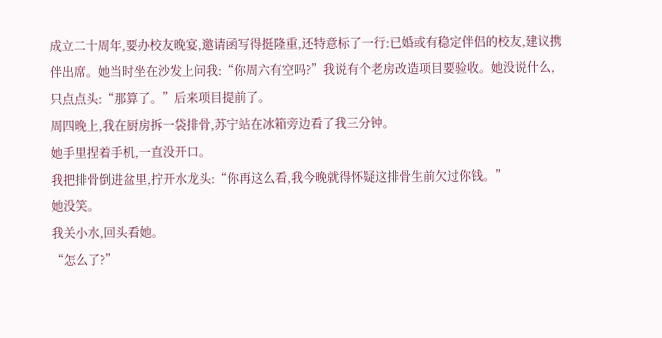成立二十周年,要办校友晚宴,邀请函写得挺隆重,还特意标了一行:已婚或有稳定伴侣的校友,建议携伴出席。她当时坐在沙发上问我:“你周六有空吗?”我说有个老房改造项目要验收。她没说什么,只点点头:“那算了。”后来项目提前了。
周四晚上,我在厨房拆一袋排骨,苏宁站在冰箱旁边看了我三分钟。
她手里捏着手机,一直没开口。
我把排骨倒进盆里,拧开水龙头:“你再这么看,我今晚就得怀疑这排骨生前欠过你钱。”
她没笑。
我关小水,回头看她。
“怎么了?”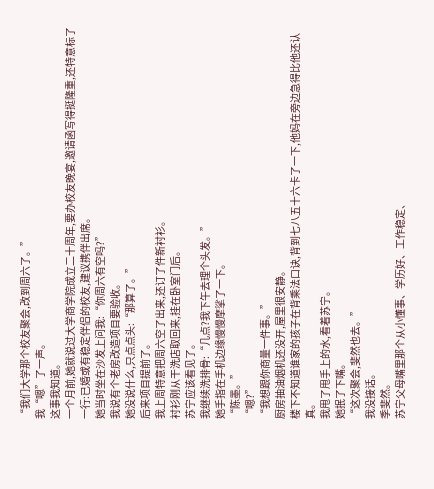“我们大学那个校友聚会,改到周六了。”
我“嗯”了一声。
这事我知道。
一个月前,她就说过大学商学院成立二十周年,要办校友晚宴,邀请函写得挺隆重,还特意标了一行:已婚或有稳定伴侣的校友,建议携伴出席。
她当时坐在沙发上问我:“你周六有空吗?”
我说有个老房改造项目要验收。
她没说什么,只点点头:“那算了。”
后来项目提前了。
我上周特意把周六空了出来,还订了件新衬衫。
衬衫刚从干洗店取回来,挂在卧室门后。
苏宁应该看见了。
我继续洗排骨:“几点?我下午去理个头发。”
她手指在手机边缘慢慢摩挲了一下。
“陈墨。”
“嗯?”
“我想跟你商量一件事。”
厨房抽油烟机还没开,屋里很安静。
楼下不知道谁家的孩子在背乘法口诀,背到七八五十六卡了一下,他妈在旁边急得比他还认真。
我甩了甩手上的水,看着苏宁。
她抿了下嘴。
“这次聚会,斐然也去。”
我没接话。
季斐然。
苏宁父母嘴里那个从小懂事、学历好、工作稳定、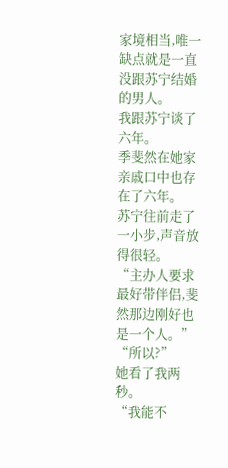家境相当,唯一缺点就是一直没跟苏宁结婚的男人。
我跟苏宁谈了六年。
季斐然在她家亲戚口中也存在了六年。
苏宁往前走了一小步,声音放得很轻。
“主办人要求最好带伴侣,斐然那边刚好也是一个人。”
“所以?”
她看了我两秒。
“我能不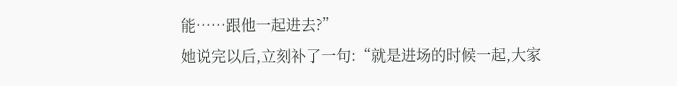能……跟他一起进去?”
她说完以后,立刻补了一句:“就是进场的时候一起,大家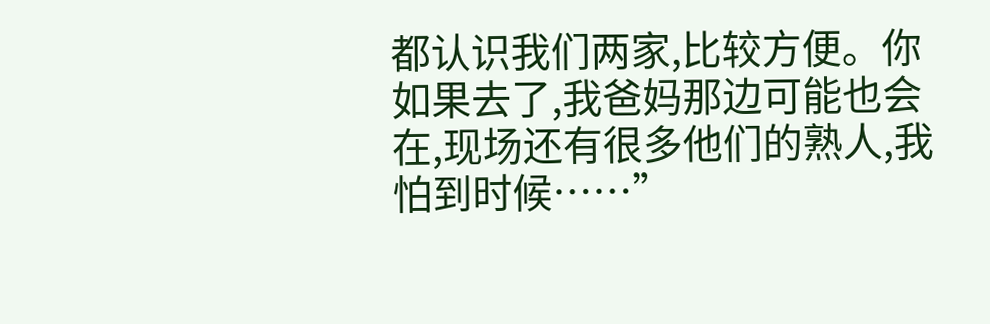都认识我们两家,比较方便。你如果去了,我爸妈那边可能也会在,现场还有很多他们的熟人,我怕到时候……”